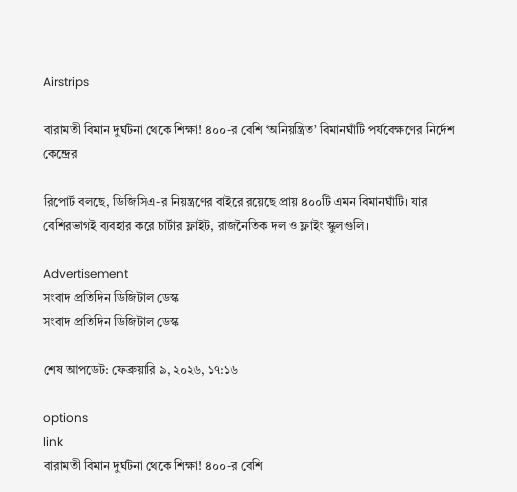Airstrips

বারামতী বিমান দুর্ঘটনা থেকে শিক্ষা! ৪০০-র বেশি ‘অনিয়ন্ত্রিত’ বিমানঘাঁটি পর্যবেক্ষণের নির্দেশ কেন্দ্রের

রিপোর্ট বলছে, ডিজিসিএ-র নিয়ন্ত্রণের বাইরে রয়েছে প্রায় ৪০০টি এমন বিমানঘাঁটি। যার বেশিরভাগই ব্যবহার করে চার্টার ফ্লাইট, রাজনৈতিক দল ও ফ্লাইং স্কুলগুলি।

Advertisement
সংবাদ প্রতিদিন ডিজিটাল ডেস্ক
সংবাদ প্রতিদিন ডিজিটাল ডেস্ক

শেষ আপডেট: ফেব্রুয়ারি ৯, ২০২৬, ১৭:১৬

options
link
বারামতী বিমান দুর্ঘটনা থেকে শিক্ষা! ৪০০-র বেশি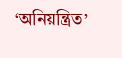‘অনিয়ন্ত্রিত’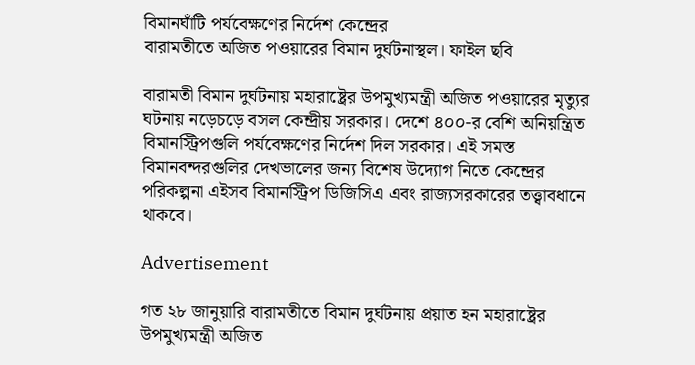বিমানঘাঁটি পর্যবেক্ষণের নির্দেশ কেন্দ্রের
বারামতীতে অজিত পওয়ারের বিমান দুর্ঘটনাস্থল। ফাইল ছবি

বারামতী বিমান দুর্ঘটনায় মহারাষ্ট্রের উপমুখ্যমন্ত্রী অজিত পওয়ারের মৃত্যুর ঘটনায় নড়েচড়ে বসল কেন্দ্রীয় সরকার। দেশে ৪০০-র বেশি অনিয়ন্ত্রিত বিমানস্ট্রিপগুলি পর্যবেক্ষণের নির্দেশ দিল সরকার। এই সমস্ত বিমানবন্দরগুলির দেখভালের জন্য বিশেষ উদ্যোগ নিতে কেন্দ্রের পরিকল্পনা এইসব বিমানস্ট্রিপ ডিজিসিএ এবং রাজ্যসরকারের তত্ত্বাবধানে থাকবে।

Advertisement

গত ২৮ জানুয়ারি বারামতীতে বিমান দুর্ঘটনায় প্রয়াত হন মহারাষ্ট্রের উপমুখ্যমন্ত্রী অজিত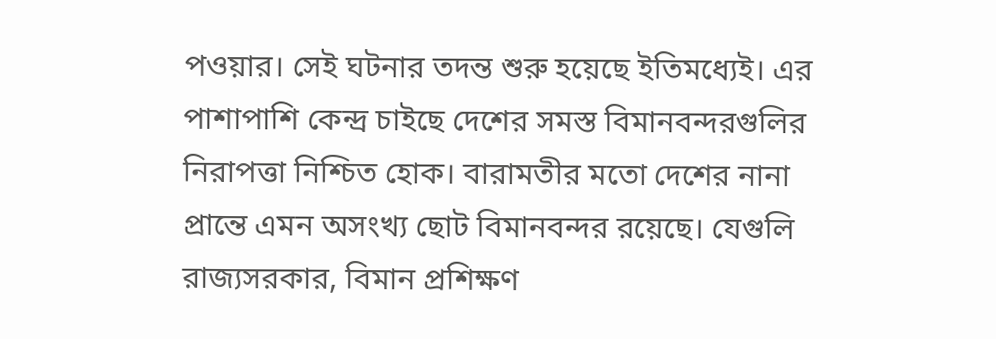পওয়ার। সেই ঘটনার তদন্ত শুরু হয়েছে ইতিমধ্যেই। এর পাশাপাশি কেন্দ্র চাইছে দেশের সমস্ত বিমানবন্দরগুলির নিরাপত্তা নিশ্চিত হোক। বারামতীর মতো দেশের নানা প্রান্তে এমন অসংখ্য ছোট বিমানবন্দর রয়েছে। যেগুলি রাজ্যসরকার, বিমান প্রশিক্ষণ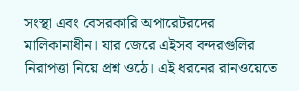সংস্থা এবং বেসরকারি অপারেটরদের মালিকানাধীন। যার জেরে এইসব বন্দরগুলির নিরাপত্তা নিয়ে প্রশ্ন ওঠে। এই ধরনের রানওয়েতে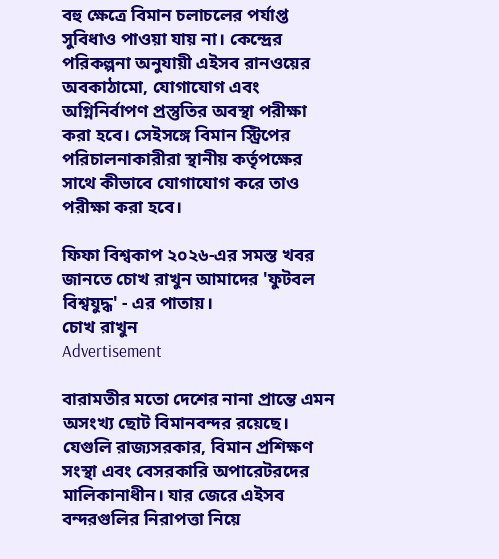বহু ক্ষেত্রে বিমান চলাচলের পর্যাপ্ত সুবিধাও পাওয়া যায় না। কেন্দ্রের পরিকল্পনা অনুযায়ী এইসব রানওয়ের অবকাঠামো, যোগাযোগ এবং অগ্নিনির্বাপণ প্রস্তুতির অবস্থা পরীক্ষা করা হবে। সেইসঙ্গে বিমান স্ট্রিপের পরিচালনাকারীরা স্থানীয় কর্তৃপক্ষের সাথে কীভাবে যোগাযোগ করে তাও পরীক্ষা করা হবে।

ফিফা বিশ্বকাপ ২০২৬-এর সমস্ত খবর জানতে চোখ রাখুন আমাদের 'ফুটবল বিশ্বযুদ্ধ' - এর পাতায়।
চোখ রাখুন
Advertisement

বারামতীর মতো দেশের নানা প্রান্তে এমন অসংখ্য ছোট বিমানবন্দর রয়েছে। যেগুলি রাজ্যসরকার, বিমান প্রশিক্ষণ সংস্থা এবং বেসরকারি অপারেটরদের মালিকানাধীন। যার জেরে এইসব বন্দরগুলির নিরাপত্তা নিয়ে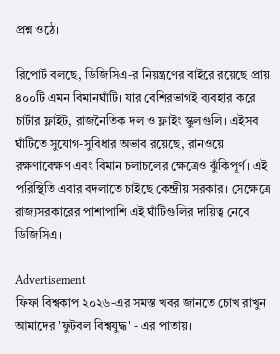প্রশ্ন ওঠে।

রিপোর্ট বলছে, ডিজিসিএ-র নিয়ন্ত্রণের বাইরে রয়েছে প্রায় ৪০০টি এমন বিমানঘাঁটি। যার বেশিরভাগই ব্যবহার করে চার্টার ফ্লাইট, রাজনৈতিক দল ও ফ্লাইং স্কুলগুলি। এইসব ঘাঁটিতে সুযোগ-সুবিধার অভাব রয়েছে, রানওয়ে রক্ষণাবেক্ষণ এবং বিমান চলাচলের ক্ষেত্রেও ঝুঁকিপূর্ণ। এই পরিস্থিতি এবার বদলাতে চাইছে কেন্দ্রীয় সরকার। সেক্ষেত্রে রাজ্যসরকারের পাশাপাশি এই ঘাঁটিগুলির দায়িত্ব নেবে ডিজিসিএ।

Advertisement
ফিফা বিশ্বকাপ ২০২৬-এর সমস্ত খবর জানতে চোখ রাখুন আমাদের 'ফুটবল বিশ্বযুদ্ধ' - এর পাতায়।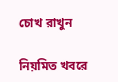চোখ রাখুন

নিয়মিত খবরে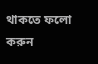থাকতে ফলো করুন